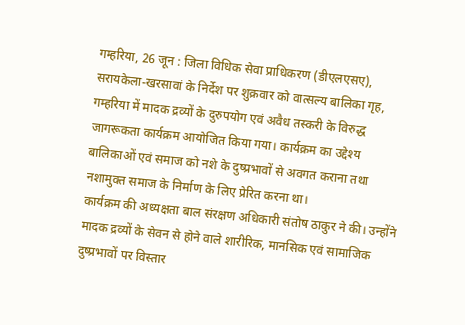गम्हरिया, 26 जून : जिला विधिक सेवा प्राधिकरण (डीएलएसए), सरायकेला-खरसावां के निर्देश पर शुक्रवार को वात्सल्य बालिका गृह, गम्हरिया में मादक द्रव्यों के दुरुपयोग एवं अवैध तस्करी के विरुद्ध जागरूकता कार्यक्रम आयोजित किया गया। कार्यक्रम का उद्देश्य बालिकाओं एवं समाज को नशे के दुष्प्रभावों से अवगत कराना तथा नशामुक्त समाज के निर्माण के लिए प्रेरित करना था।
कार्यक्रम की अध्यक्षता बाल संरक्षण अधिकारी संतोष ठाकुर ने की। उन्होंने मादक द्रव्यों के सेवन से होने वाले शारीरिक, मानसिक एवं सामाजिक दुष्प्रभावों पर विस्तार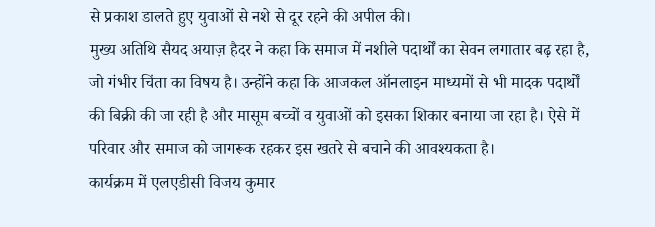से प्रकाश डालते हुए युवाओं से नशे से दूर रहने की अपील की।
मुख्य अतिथि सैयद अयाज़ हैदर ने कहा कि समाज में नशीले पदार्थों का सेवन लगातार बढ़ रहा है, जो गंभीर चिंता का विषय है। उन्होंने कहा कि आजकल ऑनलाइन माध्यमों से भी मादक पदार्थों की बिक्री की जा रही है और मासूम बच्चों व युवाओं को इसका शिकार बनाया जा रहा है। ऐसे में परिवार और समाज को जागरूक रहकर इस खतरे से बचाने की आवश्यकता है।
कार्यक्रम में एलएडीसी विजय कुमार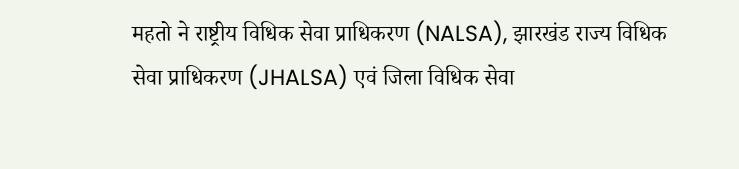महतो ने राष्ट्रीय विधिक सेवा प्राधिकरण (NALSA), झारखंड राज्य विधिक सेवा प्राधिकरण (JHALSA) एवं जिला विधिक सेवा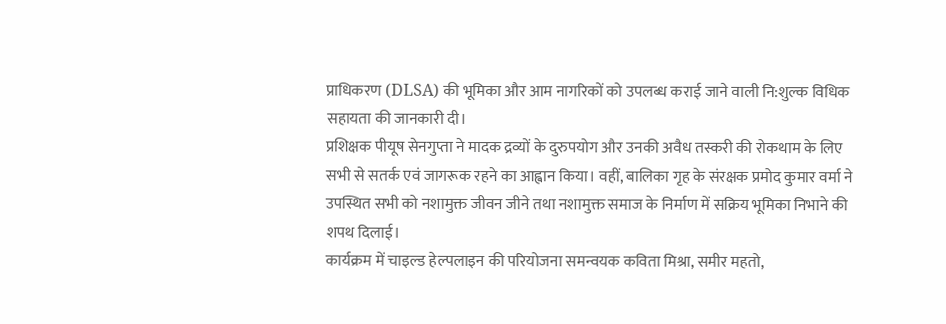प्राधिकरण (DLSA) की भूमिका और आम नागरिकों को उपलब्ध कराई जाने वाली नि:शुल्क विधिक सहायता की जानकारी दी।
प्रशिक्षक पीयूष सेनगुप्ता ने मादक द्रव्यों के दुरुपयोग और उनकी अवैध तस्करी की रोकथाम के लिए सभी से सतर्क एवं जागरूक रहने का आह्वान किया। वहीं, बालिका गृह के संरक्षक प्रमोद कुमार वर्मा ने उपस्थित सभी को नशामुक्त जीवन जीने तथा नशामुक्त समाज के निर्माण में सक्रिय भूमिका निभाने की शपथ दिलाई।
कार्यक्रम में चाइल्ड हेल्पलाइन की परियोजना समन्वयक कविता मिश्रा, समीर महतो,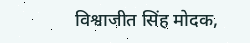विश्वाजीत सिंह मोदक,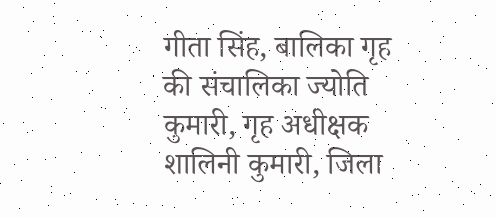गीता सिंह, बालिका गृह की संचालिका ज्योति कुमारी, गृह अधीक्षक शालिनी कुमारी, जिला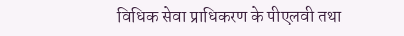विधिक सेवा प्राधिकरण के पीएलवी तथा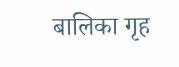बालिका गृह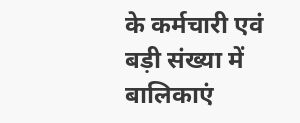के कर्मचारी एवं बड़ी संख्या में बालिकाएं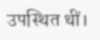उपस्थित थीं।